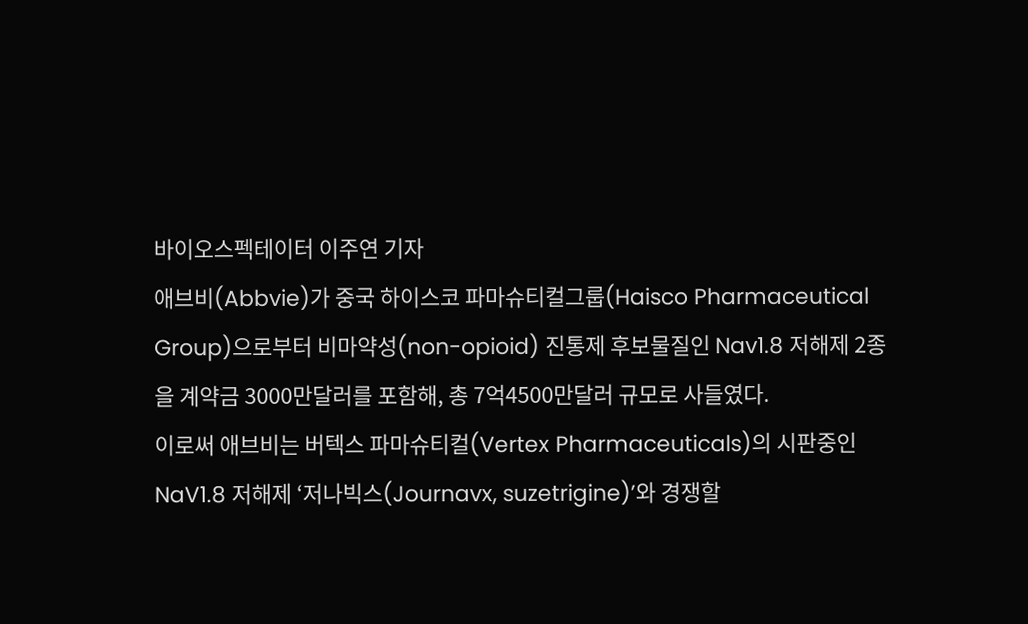바이오스펙테이터 이주연 기자
애브비(Abbvie)가 중국 하이스코 파마슈티컬그룹(Haisco Pharmaceutical Group)으로부터 비마약성(non-opioid) 진통제 후보물질인 Nav1.8 저해제 2종을 계약금 3000만달러를 포함해, 총 7억4500만달러 규모로 사들였다.
이로써 애브비는 버텍스 파마슈티컬(Vertex Pharmaceuticals)의 시판중인 NaV1.8 저해제 ‘저나빅스(Journavx, suzetrigine)’와 경쟁할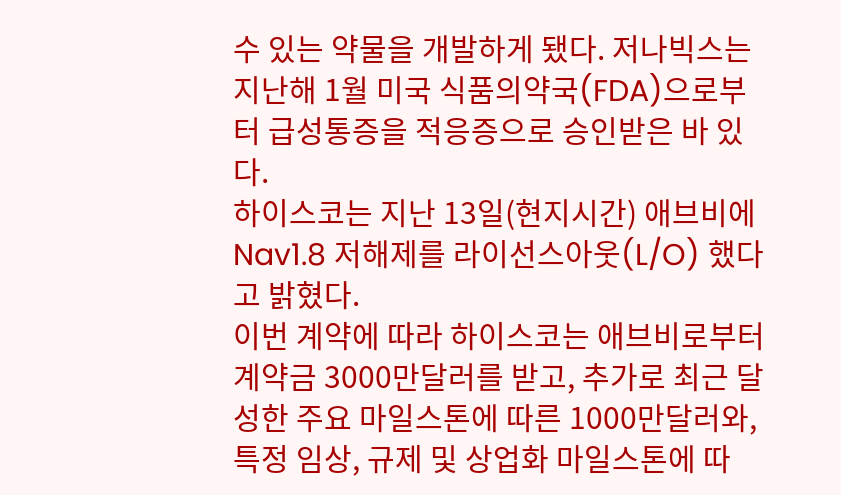수 있는 약물을 개발하게 됐다. 저나빅스는 지난해 1월 미국 식품의약국(FDA)으로부터 급성통증을 적응증으로 승인받은 바 있다.
하이스코는 지난 13일(현지시간) 애브비에 Nav1.8 저해제를 라이선스아웃(L/O) 했다고 밝혔다.
이번 계약에 따라 하이스코는 애브비로부터 계약금 3000만달러를 받고, 추가로 최근 달성한 주요 마일스톤에 따른 1000만달러와, 특정 임상, 규제 및 상업화 마일스톤에 따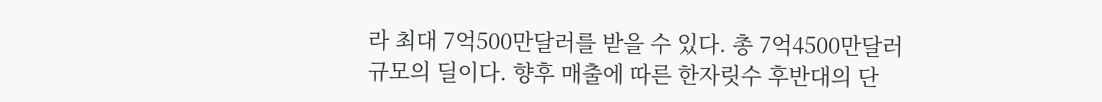라 최대 7억500만달러를 받을 수 있다. 총 7억4500만달러 규모의 딜이다. 향후 매출에 따른 한자릿수 후반대의 단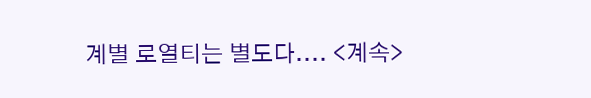계별 로열티는 별도다.... <계속>